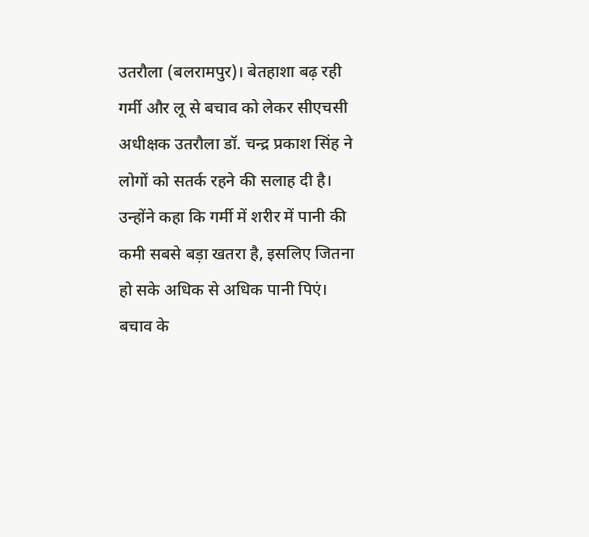उतरौला (बलरामपुर)। बेतहाशा बढ़ रही गर्मी और लू से बचाव को लेकर सीएचसी अधीक्षक उतरौला डॉ. चन्द्र प्रकाश सिंह ने लोगों को सतर्क रहने की सलाह दी है। उन्होंने कहा कि गर्मी में शरीर में पानी की कमी सबसे बड़ा खतरा है, इसलिए जितना हो सके अधिक से अधिक पानी पिएं।
बचाव के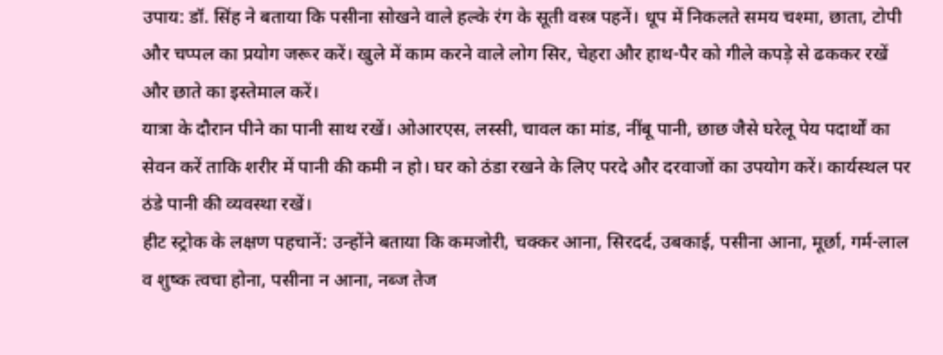उपाय: डॉ. सिंह ने बताया कि पसीना सोखने वाले हल्के रंग के सूती वस्त्र पहनें। धूप में निकलते समय चश्मा, छाता, टोपी और चप्पल का प्रयोग जरूर करें। खुले में काम करने वाले लोग सिर, चेहरा और हाथ-पैर को गीले कपड़े से ढककर रखें और छाते का इस्तेमाल करें।
यात्रा के दौरान पीने का पानी साथ रखें। ओआरएस, लस्सी, चावल का मांड, नींबू पानी, छाछ जैसे घरेलू पेय पदार्थों का सेवन करें ताकि शरीर में पानी की कमी न हो। घर को ठंडा रखने के लिए परदे और दरवाजों का उपयोग करें। कार्यस्थल पर ठंडे पानी की व्यवस्था रखें।
हीट स्ट्रोक के लक्षण पहचानें: उन्होंने बताया कि कमजोरी, चक्कर आना, सिरदर्द, उबकाई, पसीना आना, मूर्छा, गर्म-लाल व शुष्क त्वचा होना, पसीना न आना, नब्ज तेज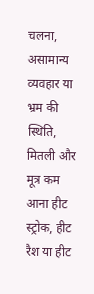चलना, असामान्य व्यवहार या भ्रम की स्थिति, मितली और मूत्र कम आना हीट स्ट्रोक, हीट रैश या हीट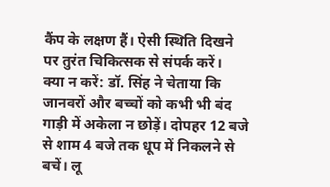कैंप के लक्षण हैं। ऐसी स्थिति दिखने पर तुरंत चिकित्सक से संपर्क करें।
क्या न करें: डॉ. सिंह ने चेताया कि जानवरों और बच्चों को कभी भी बंद गाड़ी में अकेला न छोड़ें। दोपहर 12 बजे से शाम 4 बजे तक धूप में निकलने से बचें। लू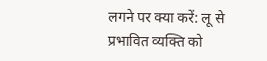लगने पर क्या करें: लू से प्रभावित व्यक्ति को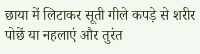छाया में लिटाकर सूती गीले कपड़े से शरीर पोछें या नहलाएं और तुरंत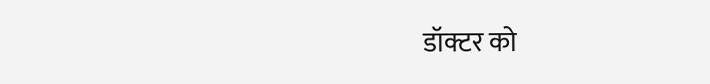डॉक्टर को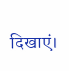दिखाएं।